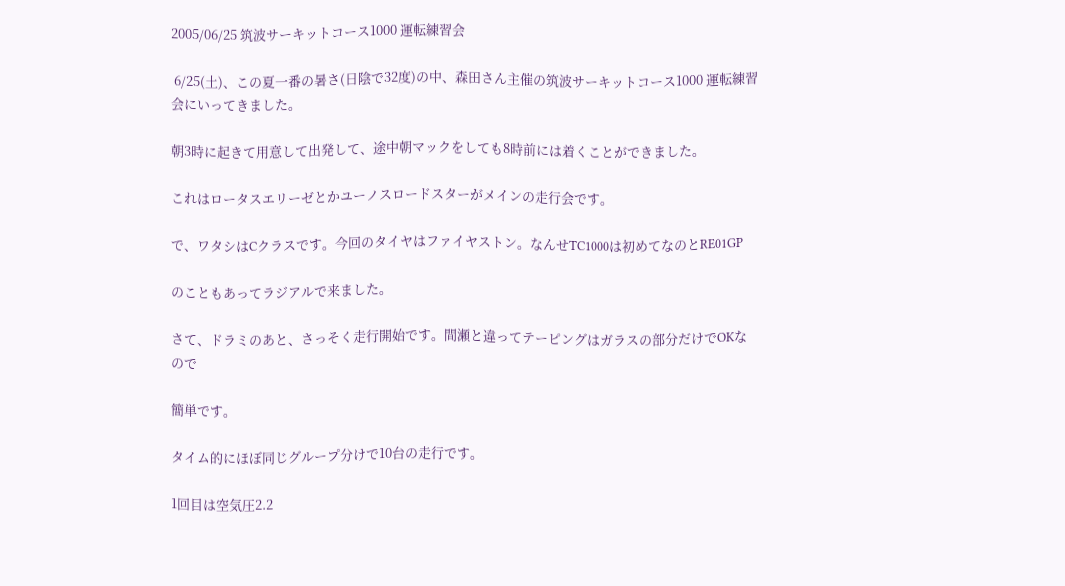2005/06/25 筑波サーキットコース1000 運転練習会

 6/25(土)、この夏一番の暑さ(日陰で32度)の中、森田さん主催の筑波サーキットコース1000 運転練習会にいってきました。

朝3時に起きて用意して出発して、途中朝マックをしても8時前には着くことができました。

これはロータスエリーゼとかユーノスロードスターがメインの走行会です。

で、ワタシはCクラスです。今回のタイヤはファイヤストン。なんせTC1000は初めてなのとRE01GP

のこともあってラジアルで来ました。

さて、ドラミのあと、さっそく走行開始です。間瀬と違ってテーピングはガラスの部分だけでOKなので

簡単です。

タイム的にほぼ同じグループ分けで10台の走行です。

1回目は空気圧2.2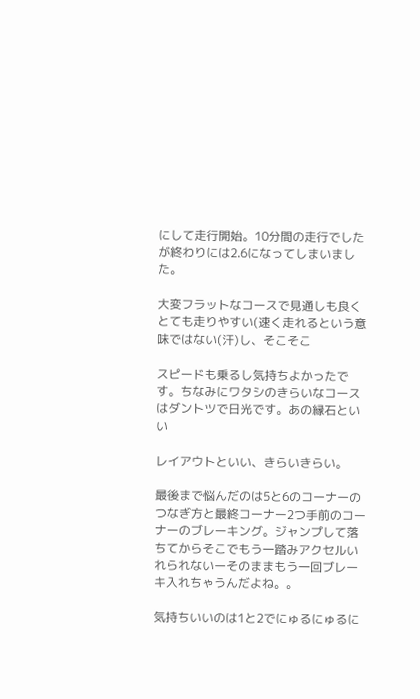にして走行開始。10分間の走行でしたが終わりには2.6になってしまいました。

大変フラットなコースで見通しも良くとても走りやすい(速く走れるという意味ではない(汗)し、そこそこ

スピードも乗るし気持ちよかったです。ちなみにワタシのきらいなコースはダントツで日光です。あの縁石といい

レイアウトといい、きらいきらい。

最後まで悩んだのは5と6のコーナーのつなぎ方と最終コーナー2つ手前のコーナーのブレーキング。ジャンプして落ちてからそこでもう一踏みアクセルいれられないーそのままもう一回ブレーキ入れちゃうんだよね。。

気持ちいいのは1と2でにゅるにゅるに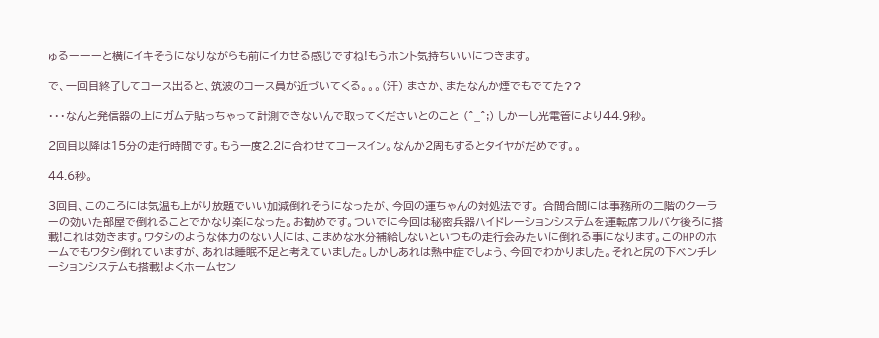ゅるーーーと横にイキそうになりながらも前にイカせる感じですね!もうホント気持ちいいにつきます。

で、一回目終了してコース出ると、筑波のコース員が近づいてくる。。。(汗) まさか、またなんか煙でもでてた??

・・・なんと発信器の上にガムテ貼っちゃって計測できないんで取ってくださいとのこと (^_^;) しかーし光電管により44.9秒。

2回目以降は15分の走行時間です。もう一度2.2に合わせてコースイン。なんか2周もするとタイヤがだめです。。

44.6秒。

3回目、このころには気温も上がり放題でいい加減倒れそうになったが、今回の運ちゃんの対処法です。 合間合間には事務所の二階のクーラーの効いた部屋で倒れることでかなり楽になった。お勧めです。ついでに今回は秘密兵器ハイドレーションシステムを運転席フルバケ後ろに搭載!これは効きます。ワタシのような体力のない人には、こまめな水分補給しないといつもの走行会みたいに倒れる事になります。このHPのホームでもワタシ倒れていますが、あれは睡眠不足と考えていました。しかしあれは熱中症でしょう、今回でわかりました。それと尻の下ベンチレーションシステムも搭載!よくホームセン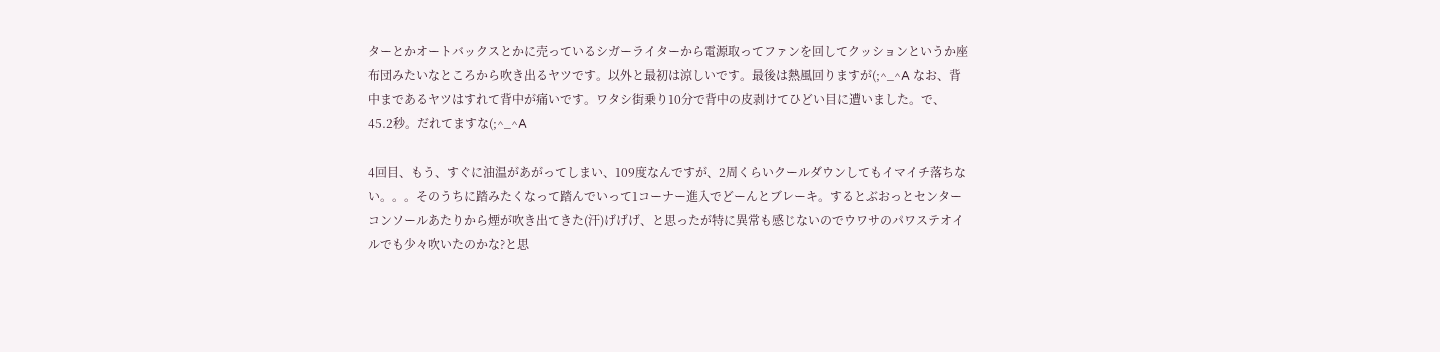ターとかオートバックスとかに売っているシガーライターから電源取ってファンを回してクッションというか座布団みたいなところから吹き出るヤツです。以外と最初は涼しいです。最後は熱風回りますが(;^_^A なお、背中まであるヤツはすれて背中が痛いです。ワタシ街乗り10分で背中の皮剥けてひどい目に遭いました。で、45.2秒。だれてますな(;^_^A

4回目、もう、すぐに油温があがってしまい、109度なんですが、2周くらいクールダウンしてもイマイチ落ちない。。。そのうちに踏みたくなって踏んでいって1コーナー進入でどーんとブレーキ。するとぶおっとセンターコンソールあたりから煙が吹き出てきた(汗)げげげ、と思ったが特に異常も感じないのでウワサのパワステオイルでも少々吹いたのかな?と思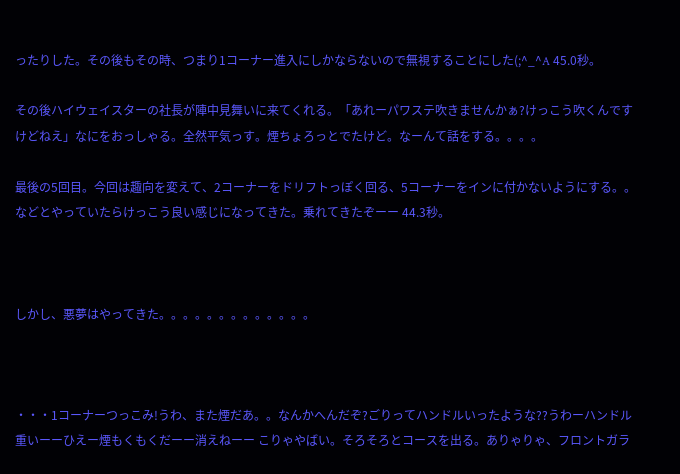ったりした。その後もその時、つまり1コーナー進入にしかならないので無視することにした(;^_^A 45.0秒。

その後ハイウェイスターの社長が陣中見舞いに来てくれる。「あれーパワステ吹きませんかぁ?けっこう吹くんですけどねえ」なにをおっしゃる。全然平気っす。煙ちょろっとでたけど。なーんて話をする。。。。

最後の5回目。今回は趣向を変えて、2コーナーをドリフトっぽく回る、5コーナーをインに付かないようにする。。などとやっていたらけっこう良い感じになってきた。乗れてきたぞーー 44.3秒。



しかし、悪夢はやってきた。。。。。。。。。。。。。



・・・1コーナーつっこみ!うわ、また煙だあ。。なんかへんだぞ?ごりってハンドルいったような??うわーハンドル重いーーひえー煙もくもくだーー消えねーー こりゃやばい。そろそろとコースを出る。ありゃりゃ、フロントガラ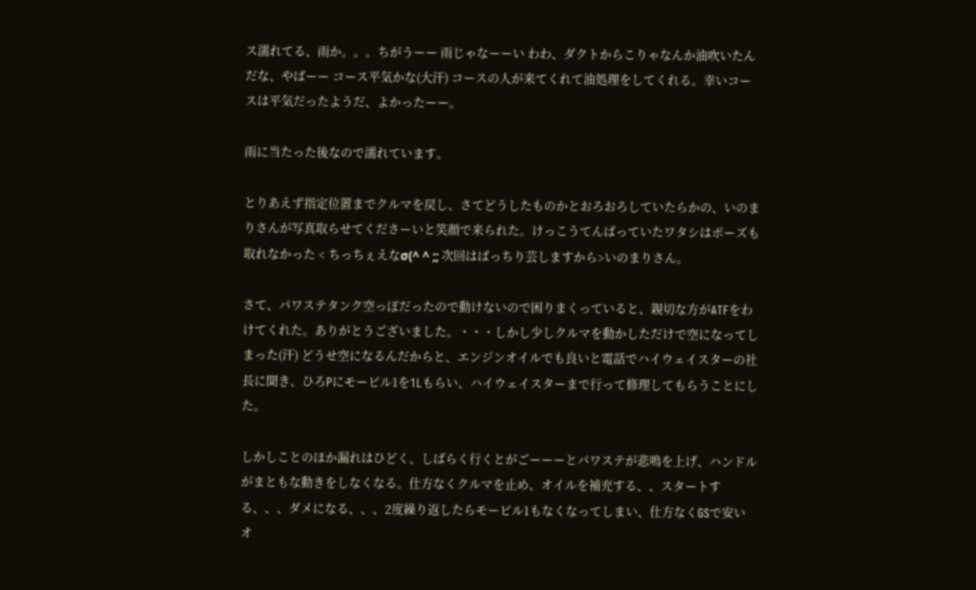ス濡れてる、雨か。。。ちがうーー 雨じゃなーーい わわ、ダクトからこりゃなんか油吹いたんだな、やばーー コース平気かな(大汗) コースの人が来てくれて油処理をしてくれる。幸いコースは平気だったようだ、よかったーー。

雨に当たった後なので濡れています。

とりあえず指定位置までクルマを戻し、さてどうしたものかとおろおろしていたらかの、いのまりさんが写真取らせてくださーいと笑顔で来られた。けっこうてんぱっていたワタシはポーズも取れなかった < ちっちぇえなσ(^ ^ ;; 次回はばっちり芸しますから>いのまりさん。

さて、パワステタンク空っぽだったので動けないので困りまくっていると、親切な方がATFをわけてくれた。ありがとうございました。・・・しかし少しクルマを動かしただけで空になってしまった(汗) どうせ空になるんだからと、エンジンオイルでも良いと電話でハイウェイスターの社長に聞き、ひろPにモービル1を1Lもらい、ハイウェイスターまで行って修理してもらうことにした。

しかしことのほか漏れはひどく、しばらく行くとがごーーーとパワステが悲鳴を上げ、ハンドルがまともな動きをしなくなる。仕方なくクルマを止め、オイルを補充する、、スタートする、、、ダメになる、、、2度繰り返したらモービル1もなくなってしまい、仕方なくGSで安いオ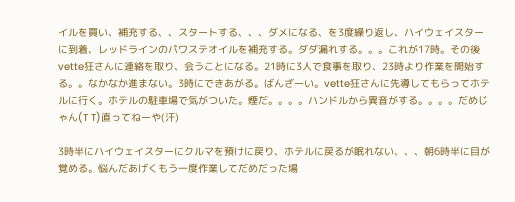イルを買い、補充する、、スタートする、、、ダメになる、を3度繰り返し、ハイウェイスターに到着、レッドラインのパワステオイルを補充する。ダダ漏れする。。。これが17時。その後vette狂さんに連絡を取り、会うことになる。21時に3人で食事を取り、23時より作業を開始する。。なかなか進まない。3時にできあがる。ばんざーい。vette狂さんに先導してもらってホテルに行く。ホテルの駐車場で気がついた。煙だ。。。。ハンドルから異音がする。。。。だめじゃん(T T)直ってねーや(汗)

3時半にハイウェイスターにクルマを預けに戻り、ホテルに戻るが眠れない、、、朝6時半に目が覚める。悩んだあげくもう一度作業してだめだった場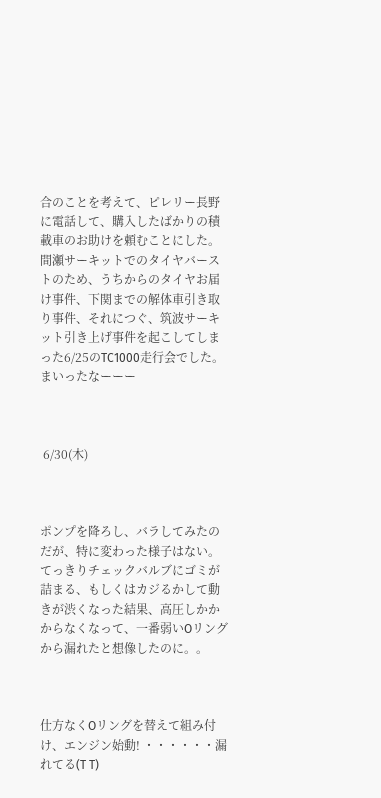合のことを考えて、ピレリー長野に電話して、購入したばかりの積載車のお助けを頼むことにした。間瀬サーキットでのタイヤバーストのため、うちからのタイヤお届け事件、下関までの解体車引き取り事件、それにつぐ、筑波サーキット引き上げ事件を起こしてしまった6/25のTC1000走行会でした。まいったなーーー



 6/30(木)



ポンプを降ろし、バラしてみたのだが、特に変わった様子はない。てっきりチェックバルブにゴミが詰まる、もしくはカジるかして動きが渋くなった結果、高圧しかかからなくなって、一番弱いOリングから漏れたと想像したのに。。



仕方なくOリングを替えて組み付け、エンジン始動! ・・・・・・漏れてる(T T)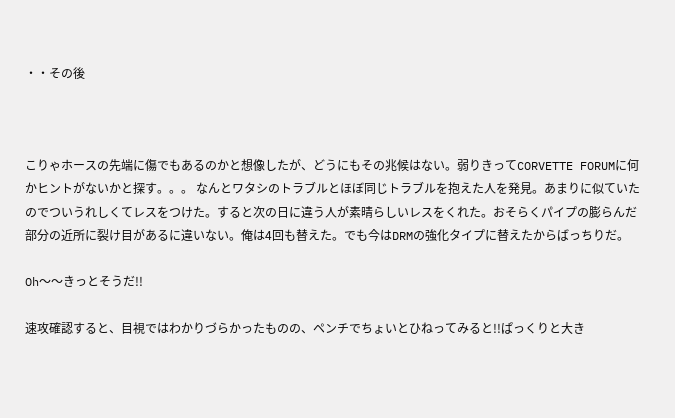・・その後



こりゃホースの先端に傷でもあるのかと想像したが、どうにもその兆候はない。弱りきってCORVETTE FORUMに何かヒントがないかと探す。。。 なんとワタシのトラブルとほぼ同じトラブルを抱えた人を発見。あまりに似ていたのでついうれしくてレスをつけた。すると次の日に違う人が素晴らしいレスをくれた。おそらくパイプの膨らんだ部分の近所に裂け目があるに違いない。俺は4回も替えた。でも今はDRMの強化タイプに替えたからばっちりだ。

Oh〜〜きっとそうだ!!

速攻確認すると、目視ではわかりづらかったものの、ペンチでちょいとひねってみると!!ぱっくりと大き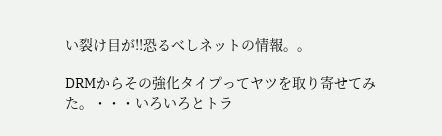い裂け目が!!恐るべしネットの情報。。

DRMからその強化タイプってヤツを取り寄せてみた。・・・いろいろとトラ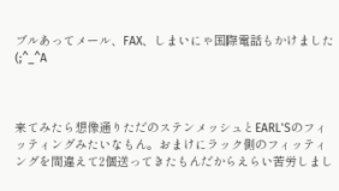ブルあってメール、FAX、しまいにゃ国際電話もかけました(;^_^A



来てみたら想像通りただのステンメッシュとEARL'Sのフィッティングみたいなもん。おまけにラック側のフィッティングを間違えて2個送ってきたもんだからえらい苦労しまし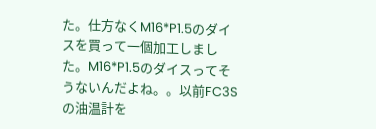た。仕方なくM16*P1.5のダイスを買って一個加工しました。M16*P1.5のダイスってそうないんだよね。。以前FC3Sの油温計を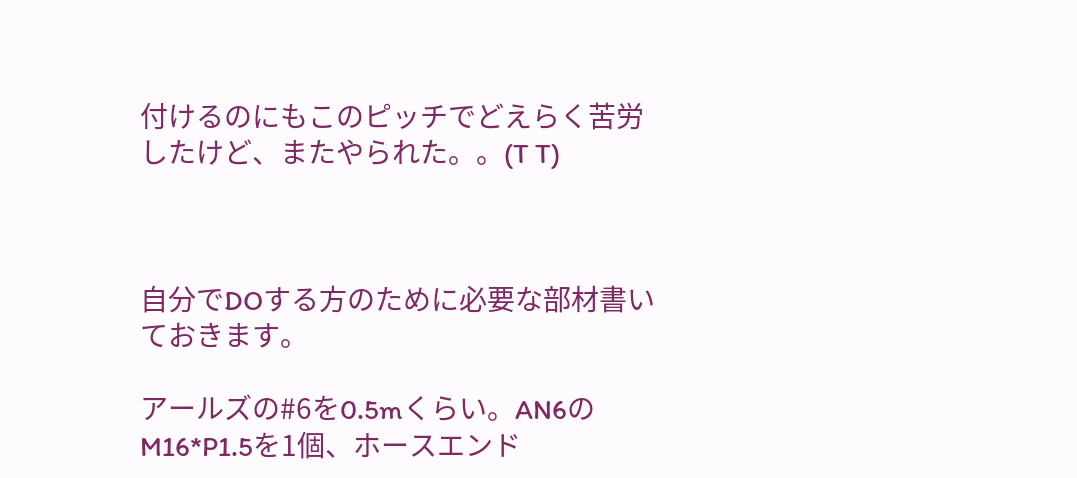付けるのにもこのピッチでどえらく苦労したけど、またやられた。。(T T)



自分でDOする方のために必要な部材書いておきます。

アールズの#6を0.5mくらい。AN6のM16*P1.5を1個、ホースエンド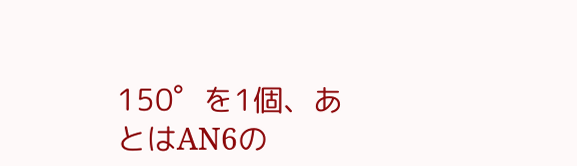150゜を1個、あとはAN6の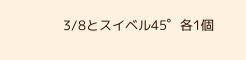3/8とスイベル45゜各1個